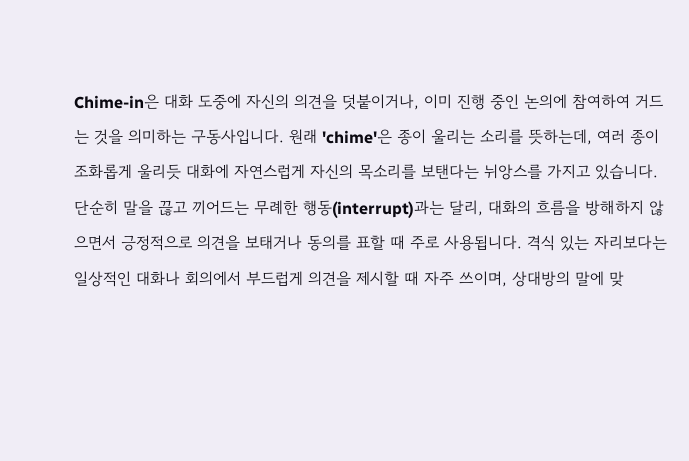Chime-in은 대화 도중에 자신의 의견을 덧붙이거나, 이미 진행 중인 논의에 참여하여 거드는 것을 의미하는 구동사입니다. 원래 'chime'은 종이 울리는 소리를 뜻하는데, 여러 종이 조화롭게 울리듯 대화에 자연스럽게 자신의 목소리를 보탠다는 뉘앙스를 가지고 있습니다. 단순히 말을 끊고 끼어드는 무례한 행동(interrupt)과는 달리, 대화의 흐름을 방해하지 않으면서 긍정적으로 의견을 보태거나 동의를 표할 때 주로 사용됩니다. 격식 있는 자리보다는 일상적인 대화나 회의에서 부드럽게 의견을 제시할 때 자주 쓰이며, 상대방의 말에 맞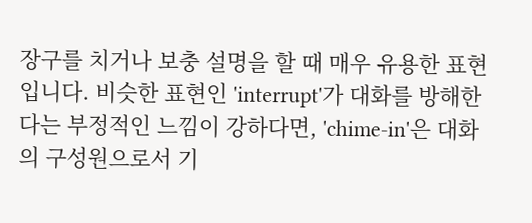장구를 치거나 보충 설명을 할 때 매우 유용한 표현입니다. 비슷한 표현인 'interrupt'가 대화를 방해한다는 부정적인 느낌이 강하다면, 'chime-in'은 대화의 구성원으로서 기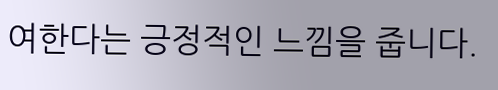여한다는 긍정적인 느낌을 줍니다.